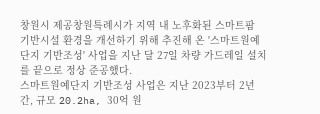창원시 제공창원특례시가 지역 내 노후화된 스마트팜 기반시설 환경을 개선하기 위해 추진해 온 '스마트원예단지 기반조성' 사업을 지난 달 27일 차량 가드레일 설치를 끝으로 정상 준공했다.
스마트원예단지 기반조성 사업은 지난 2023부터 2년간, 규모 20.2ha, 30억 원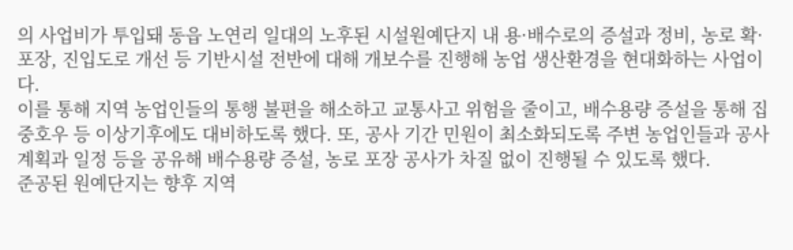의 사업비가 투입돼 동읍 노연리 일대의 노후된 시설원예단지 내 용·배수로의 증설과 정비, 농로 확·포장, 진입도로 개선 등 기반시설 전반에 대해 개보수를 진행해 농업 생산환경을 현대화하는 사업이다.
이를 통해 지역 농업인들의 통행 불편을 해소하고 교통사고 위험을 줄이고, 배수용량 증설을 통해 집중호우 등 이상기후에도 대비하도록 했다. 또, 공사 기간 민원이 최소화되도록 주변 농업인들과 공사계획과 일정 등을 공유해 배수용량 증설, 농로 포장 공사가 차질 없이 진행될 수 있도록 했다.
준공된 원예단지는 향후 지역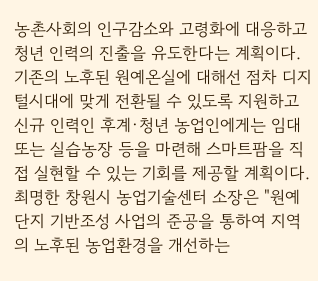농촌사회의 인구감소와 고령화에 대응하고 청년 인력의 진출을 유도한다는 계획이다. 기존의 노후된 원예온실에 대해선 점차 디지털시대에 맞게 전환될 수 있도록 지원하고 신규 인력인 후계·청년 농업인에게는 임대 또는 실습농장 등을 마련해 스마트팜을 직접 실현할 수 있는 기회를 제공할 계획이다.
최명한 창원시 농업기술센터 소장은 "원예단지 기반조성 사업의 준공을 통하여 지역의 노후된 농업환경을 개선하는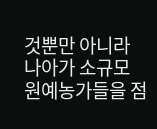것뿐만 아니라 나아가 소규모 원예농가들을 점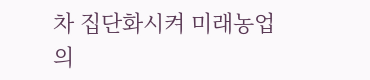차 집단화시켜 미래농업의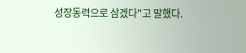성장동력으로 삼겠다"고 말했다.